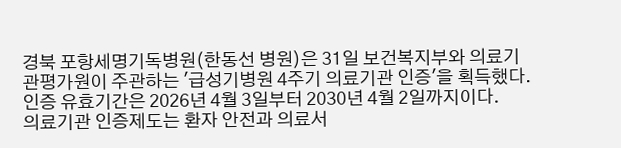경북 포항세명기독병원(한동선 병원)은 31일 보건복지부와 의료기관평가원이 주관하는 '급성기병원 4주기 의료기관 인증'을 획득했다. 인증 유효기간은 2026년 4월 3일부터 2030년 4월 2일까지이다.
의료기관 인증제도는 환자 안전과 의료서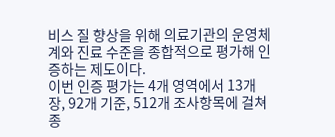비스 질 향상을 위해 의료기관의 운영체계와 진료 수준을 종합적으로 평가해 인증하는 제도이다.
이번 인증 평가는 4개 영역에서 13개 장, 92개 기준, 512개 조사항목에 걸쳐 종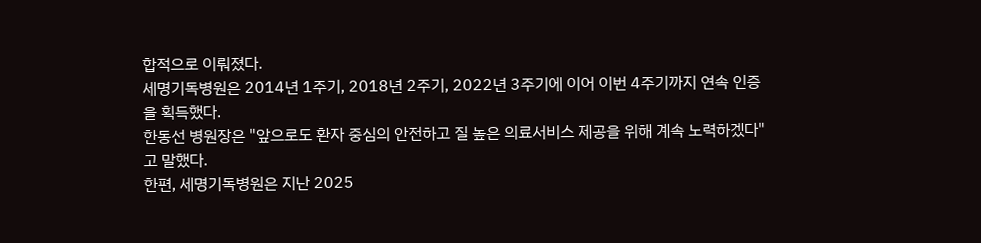합적으로 이뤄졌다.
세명기독병원은 2014년 1주기, 2018년 2주기, 2022년 3주기에 이어 이번 4주기까지 연속 인증을 획득했다.
한동선 병원장은 "앞으로도 환자 중심의 안전하고 질 높은 의료서비스 제공을 위해 계속 노력하겠다"고 말했다.
한편, 세명기독병원은 지난 2025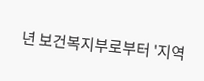년 보건복지부로부터 '지역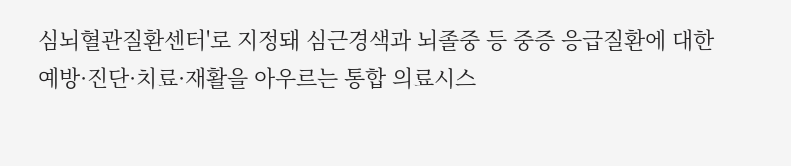심뇌혈관질환센터'로 지정돼 심근경색과 뇌졸중 등 중증 응급질환에 대한 예방·진단·치료·재활을 아우르는 통합 의료시스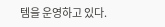템을 운영하고 있다.